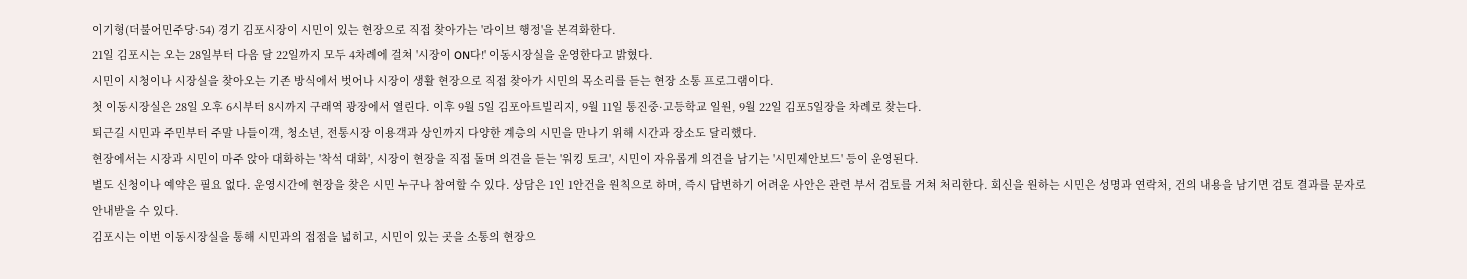이기형(더불어민주당·54) 경기 김포시장이 시민이 있는 현장으로 직접 찾아가는 '라이브 행정'을 본격화한다.
21일 김포시는 오는 28일부터 다음 달 22일까지 모두 4차례에 걸쳐 '시장이 ON다!' 이동시장실을 운영한다고 밝혔다.
시민이 시청이나 시장실을 찾아오는 기존 방식에서 벗어나 시장이 생활 현장으로 직접 찾아가 시민의 목소리를 듣는 현장 소통 프로그램이다.
첫 이동시장실은 28일 오후 6시부터 8시까지 구래역 광장에서 열린다. 이후 9월 5일 김포아트빌리지, 9월 11일 통진중·고등학교 일원, 9월 22일 김포5일장을 차례로 찾는다.
퇴근길 시민과 주민부터 주말 나들이객, 청소년, 전통시장 이용객과 상인까지 다양한 계층의 시민을 만나기 위해 시간과 장소도 달리했다.
현장에서는 시장과 시민이 마주 앉아 대화하는 '착석 대화', 시장이 현장을 직접 돌며 의견을 듣는 '워킹 토크', 시민이 자유롭게 의견을 남기는 '시민제안보드' 등이 운영된다.
별도 신청이나 예약은 필요 없다. 운영시간에 현장을 찾은 시민 누구나 참여할 수 있다. 상담은 1인 1안건을 원칙으로 하며, 즉시 답변하기 어려운 사안은 관련 부서 검토를 거쳐 처리한다. 회신을 원하는 시민은 성명과 연락처, 건의 내용을 남기면 검토 결과를 문자로 안내받을 수 있다.
김포시는 이번 이동시장실을 통해 시민과의 접점을 넓히고, 시민이 있는 곳을 소통의 현장으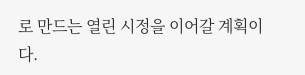로 만드는 열린 시정을 이어갈 계획이다.